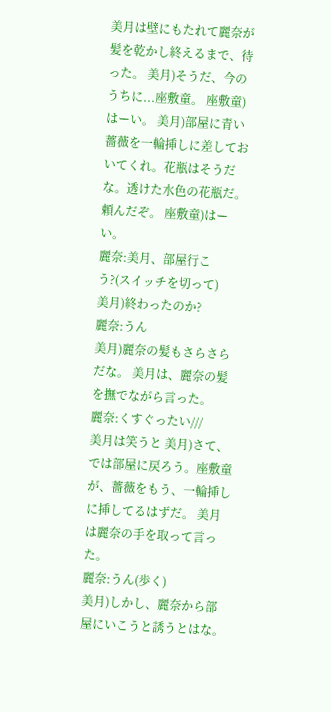美月は壁にもたれて麗奈が髪を乾かし終えるまで、待った。 美月)そうだ、今のうちに...座敷童。 座敷童)はーい。 美月)部屋に青い薔薇を一輪挿しに差しておいてくれ。花瓶はそうだな。透けた水色の花瓶だ。頼んだぞ。 座敷童)はーい。
麗奈:美月、部屋行こう?(スイッチを切って)
美月)終わったのか?
麗奈:うん
美月)麗奈の髪もさらさらだな。 美月は、麗奈の髪を撫でながら言った。
麗奈:くすぐったい///
美月は笑うと 美月)さて、では部屋に戻ろう。座敷童が、薔薇をもう、一輪挿しに挿してるはずだ。 美月は麗奈の手を取って言った。
麗奈:うん(歩く)
美月)しかし、麗奈から部屋にいこうと誘うとはな。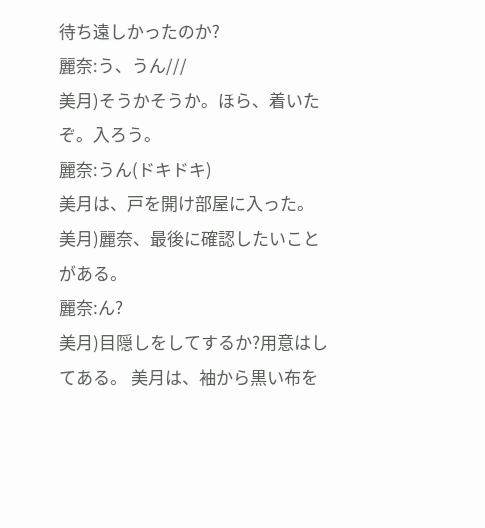待ち遠しかったのか?
麗奈:う、うん///
美月)そうかそうか。ほら、着いたぞ。入ろう。
麗奈:うん(ドキドキ)
美月は、戸を開け部屋に入った。 美月)麗奈、最後に確認したいことがある。
麗奈:ん?
美月)目隠しをしてするか?用意はしてある。 美月は、袖から黒い布を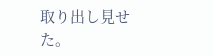取り出し見せた。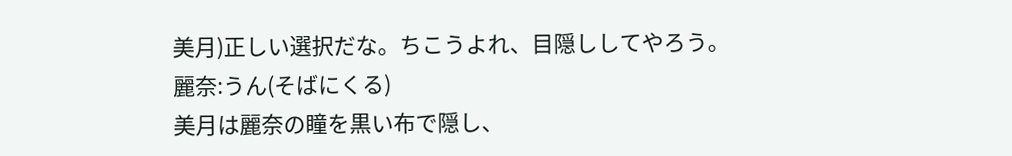美月)正しい選択だな。ちこうよれ、目隠ししてやろう。
麗奈:うん(そばにくる)
美月は麗奈の瞳を黒い布で隠し、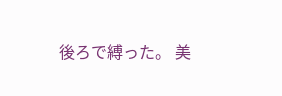後ろで縛った。 美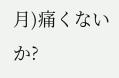月)痛くないか?